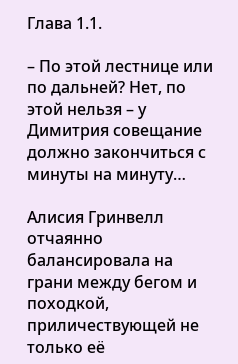Глава 1.1.

– По этой лестнице или по дальней? Нет, по этой нельзя – у Димитрия совещание должно закончиться с минуты на минуту…

Алисия Гринвелл отчаянно балансировала на грани между бегом и походкой, приличествующей не только её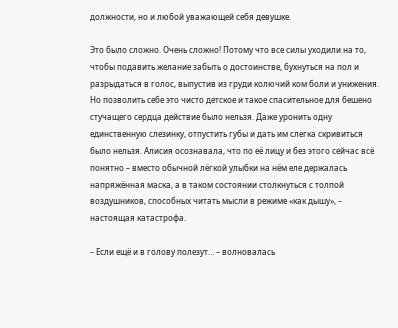должности, но и любой уважающей себя девушке.

Это было сложно. Очень сложно! Потому что все силы уходили на то, чтобы подавить желание забыть о достоинстве, бухнуться на пол и разрыдаться в голос, выпустив из груди колючий ком боли и унижения. Но позволить себе это чисто детское и такое спасительное для бешено стучащего сердца действие было нельзя. Даже уронить одну единственную слезинку, отпустить губы и дать им слегка скривиться было нельзя. Алисия осознавала, что по её лицу и без этого сейчас всё понятно – вместо обычной лёгкой улыбки на нём еле держалась напряжённая маска, а в таком состоянии столкнуться с толпой воздушников, способных читать мысли в режиме «как дышу», – настоящая катастрофа.

– Если ещё и в голову полезут… – волновалась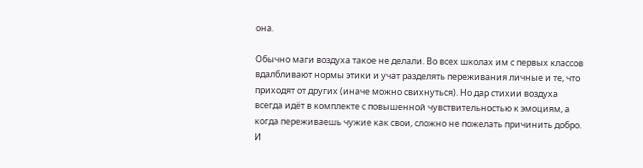она.

Обычно маги воздуха такое не делали. Во всех школах им с первых классов вдалбливают нормы этики и учат разделять переживания личные и те, что приходят от других (иначе можно свихнуться). Но дар стихии воздуха всегда идёт в комплекте с повышенной чувствительностью к эмоциям, а когда переживаешь чужие как свои, сложно не пожелать причинить добро. И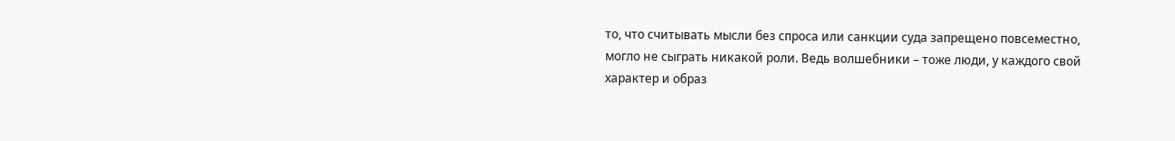то, что считывать мысли без спроса или санкции суда запрещено повсеместно, могло не сыграть никакой роли. Ведь волшебники – тоже люди, у каждого свой характер и образ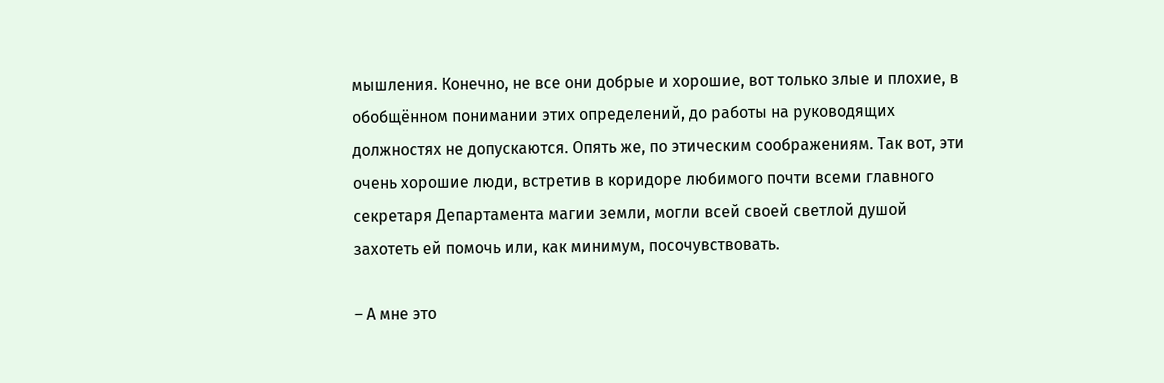мышления. Конечно, не все они добрые и хорошие, вот только злые и плохие, в обобщённом понимании этих определений, до работы на руководящих должностях не допускаются. Опять же, по этическим соображениям. Так вот, эти очень хорошие люди, встретив в коридоре любимого почти всеми главного секретаря Департамента магии земли, могли всей своей светлой душой захотеть ей помочь или, как минимум, посочувствовать.

– А мне это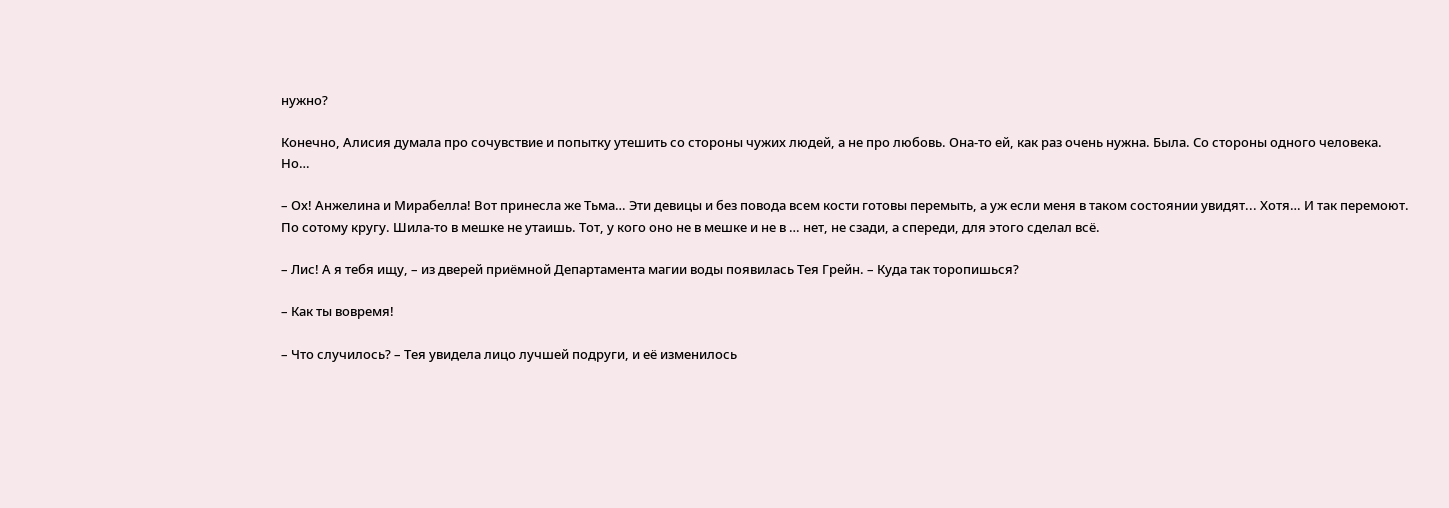нужно?

Конечно, Алисия думала про сочувствие и попытку утешить со стороны чужих людей, а не про любовь. Она-то ей, как раз очень нужна. Была. Со стороны одного человека. Но…

– Ох! Анжелина и Мирабелла! Вот принесла же Тьма… Эти девицы и без повода всем кости готовы перемыть, а уж если меня в таком состоянии увидят... Хотя… И так перемоют. По сотому кругу. Шила-то в мешке не утаишь. Тот, у кого оно не в мешке и не в … нет, не сзади, а спереди, для этого сделал всё.

– Лис! А я тебя ищу, – из дверей приёмной Департамента магии воды появилась Тея Грейн. – Куда так торопишься?

– Как ты вовремя!

– Что случилось? – Тея увидела лицо лучшей подруги, и её изменилось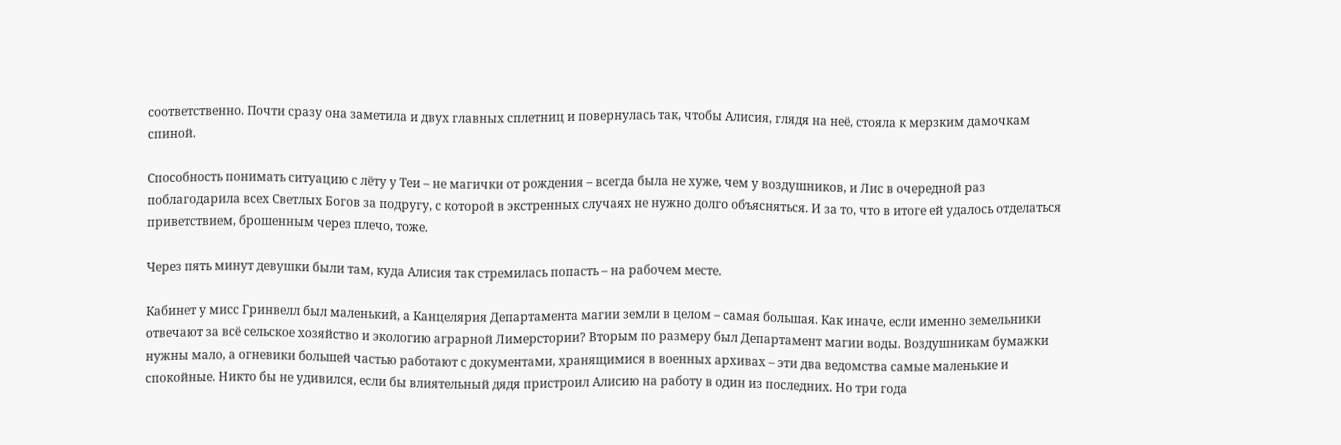соответственно. Почти сразу она заметила и двух главных сплетниц и повернулась так, чтобы Алисия, глядя на неё, стояла к мерзким дамочкам спиной.

Способность понимать ситуацию с лёту у Теи – не магички от рождения – всегда была не хуже, чем у воздушников, и Лис в очередной раз поблагодарила всех Светлых Богов за подругу, с которой в экстренных случаях не нужно долго объясняться. И за то, что в итоге ей удалось отделаться приветствием, брошенным через плечо, тоже.

Через пять минут девушки были там, куда Алисия так стремилась попасть – на рабочем месте.

Кабинет у мисс Гринвелл был маленький, а Канцелярия Департамента магии земли в целом – самая большая. Как иначе, если именно земельники отвечают за всё сельское хозяйство и экологию аграрной Лимерстории? Вторым по размеру был Департамент магии воды. Воздушникам бумажки нужны мало, а огневики большей частью работают с документами, хранящимися в военных архивах – эти два ведомства самые маленькие и спокойные. Никто бы не удивился, если бы влиятельный дядя пристроил Алисию на работу в один из последних. Но три года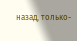назад, только-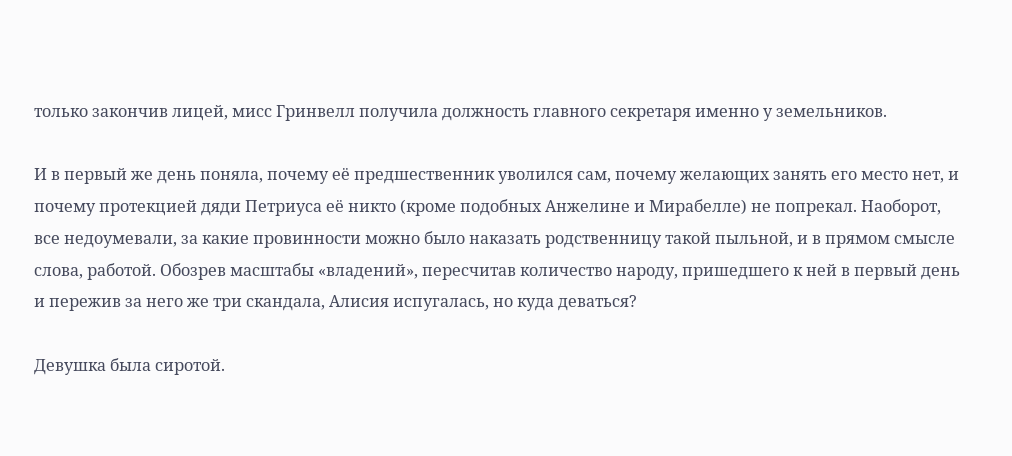только закончив лицей, мисс Гринвелл получила должность главного секретаря именно у земельников.

И в первый же день поняла, почему её предшественник уволился сам, почему желающих занять его место нет, и почему протекцией дяди Петриуса её никто (кроме подобных Анжелине и Мирабелле) не попрекал. Наоборот, все недоумевали, за какие провинности можно было наказать родственницу такой пыльной, и в прямом смысле слова, работой. Обозрев масштабы «владений», пересчитав количество народу, пришедшего к ней в первый день и пережив за него же три скандала, Алисия испугалась, но куда деваться?

Девушка была сиротой.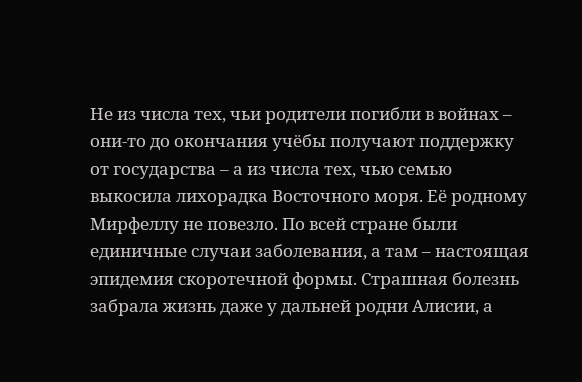Не из числа тех, чьи родители погибли в войнах – они-то до окончания учёбы получают поддержку от государства – а из числа тех, чью семью выкосила лихорадка Восточного моря. Её родному Мирфеллу не повезло. По всей стране были единичные случаи заболевания, а там – настоящая эпидемия скоротечной формы. Страшная болезнь забрала жизнь даже у дальней родни Алисии, а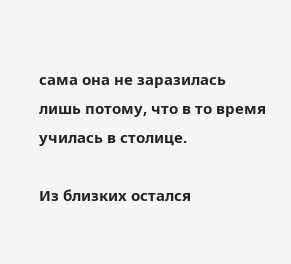сама она не заразилась лишь потому, что в то время училась в столице.

Из близких остался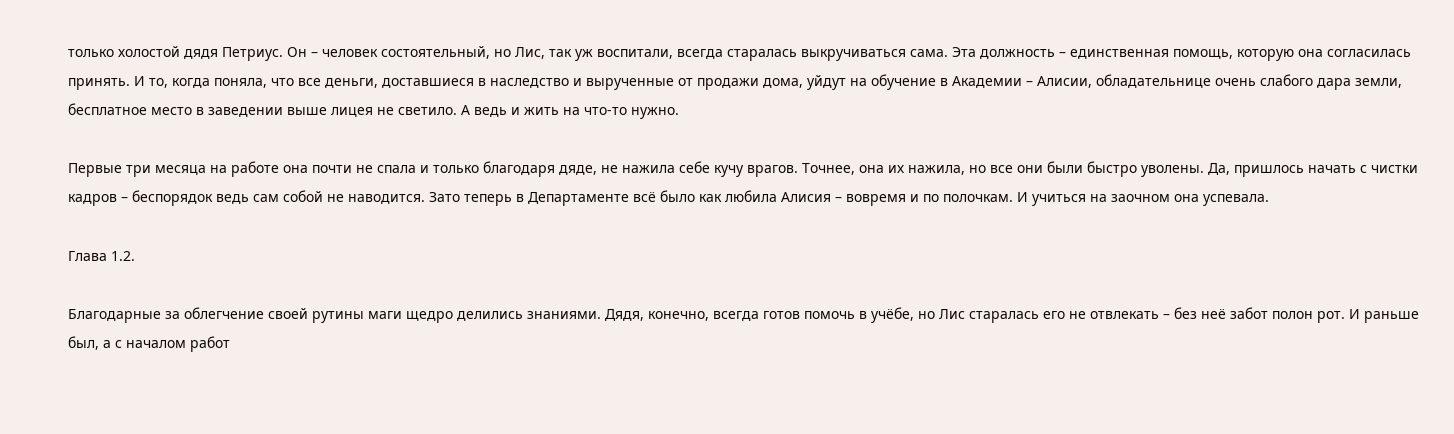только холостой дядя Петриус. Он – человек состоятельный, но Лис, так уж воспитали, всегда старалась выкручиваться сама. Эта должность – единственная помощь, которую она согласилась принять. И то, когда поняла, что все деньги, доставшиеся в наследство и вырученные от продажи дома, уйдут на обучение в Академии – Алисии, обладательнице очень слабого дара земли, бесплатное место в заведении выше лицея не светило. А ведь и жить на что-то нужно.

Первые три месяца на работе она почти не спала и только благодаря дяде, не нажила себе кучу врагов. Точнее, она их нажила, но все они были быстро уволены. Да, пришлось начать с чистки кадров – беспорядок ведь сам собой не наводится. Зато теперь в Департаменте всё было как любила Алисия – вовремя и по полочкам. И учиться на заочном она успевала.

Глава 1.2.

Благодарные за облегчение своей рутины маги щедро делились знаниями. Дядя, конечно, всегда готов помочь в учёбе, но Лис старалась его не отвлекать – без неё забот полон рот. И раньше был, а с началом работ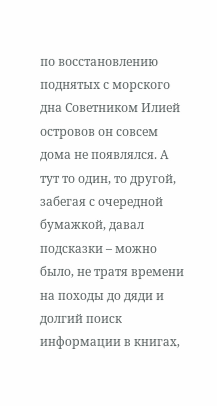по восстановлению поднятых с морского дна Советником Илией островов он совсем дома не появлялся. А тут то один, то другой, забегая с очередной бумажкой, давал подсказки – можно было, не тратя времени на походы до дяди и долгий поиск информации в книгах,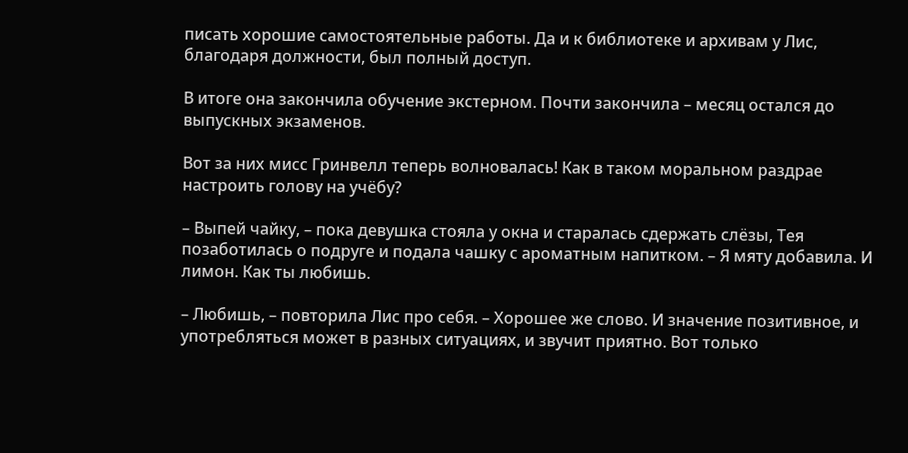писать хорошие самостоятельные работы. Да и к библиотеке и архивам у Лис, благодаря должности, был полный доступ.

В итоге она закончила обучение экстерном. Почти закончила – месяц остался до выпускных экзаменов.

Вот за них мисс Гринвелл теперь волновалась! Как в таком моральном раздрае настроить голову на учёбу?

– Выпей чайку, – пока девушка стояла у окна и старалась сдержать слёзы, Тея позаботилась о подруге и подала чашку с ароматным напитком. – Я мяту добавила. И лимон. Как ты любишь.

– Любишь, – повторила Лис про себя. – Хорошее же слово. И значение позитивное, и употребляться может в разных ситуациях, и звучит приятно. Вот только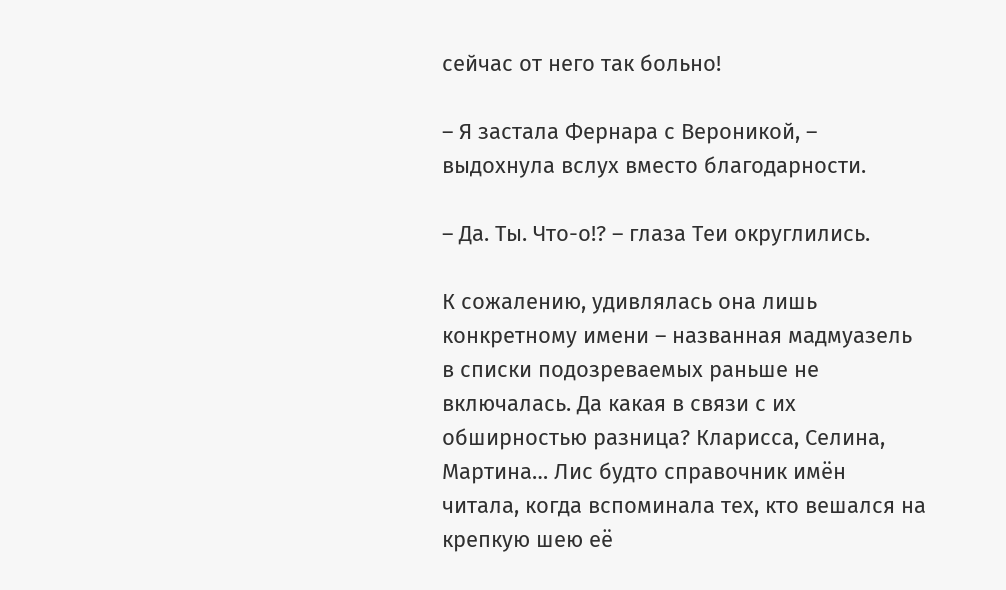сейчас от него так больно!

– Я застала Фернара с Вероникой, – выдохнула вслух вместо благодарности.

– Да. Ты. Что-о!? – глаза Теи округлились.

К сожалению, удивлялась она лишь конкретному имени – названная мадмуазель в списки подозреваемых раньше не включалась. Да какая в связи с их обширностью разница? Кларисса, Селина, Мартина… Лис будто справочник имён читала, когда вспоминала тех, кто вешался на крепкую шею её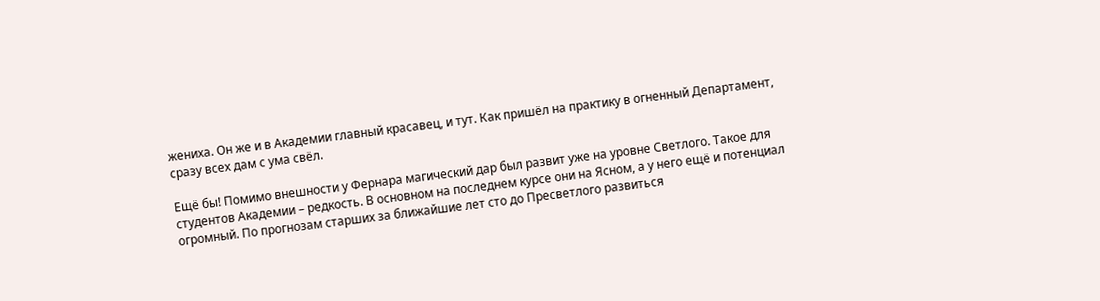жениха. Он же и в Академии главный красавец, и тут. Как пришёл на практику в огненный Департамент, сразу всех дам с ума свёл.

Ещё бы! Помимо внешности у Фернара магический дар был развит уже на уровне Светлого. Такое для студентов Академии – редкость. В основном на последнем курсе они на Ясном, а у него ещё и потенциал огромный. По прогнозам старших за ближайшие лет сто до Пресветлого развиться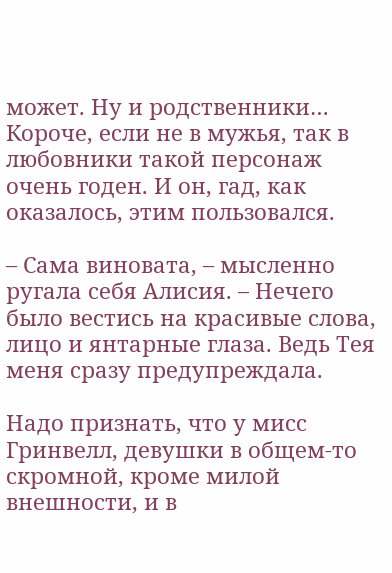может. Ну и родственники… Короче, если не в мужья, так в любовники такой персонаж очень годен. И он, гад, как оказалось, этим пользовался.

– Сама виновата, – мысленно ругала себя Алисия. – Нечего было вестись на красивые слова, лицо и янтарные глаза. Ведь Тея меня сразу предупреждала.

Надо признать, что у мисс Гринвелл, девушки в общем-то скромной, кроме милой внешности, и в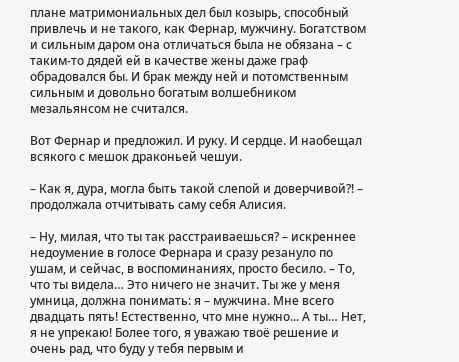плане матримониальных дел был козырь, способный привлечь и не такого, как Фернар, мужчину. Богатством и сильным даром она отличаться была не обязана – с таким-то дядей ей в качестве жены даже граф обрадовался бы. И брак между ней и потомственным сильным и довольно богатым волшебником мезальянсом не считался.

Вот Фернар и предложил. И руку. И сердце. И наобещал всякого с мешок драконьей чешуи.

– Как я, дура, могла быть такой слепой и доверчивой?! – продолжала отчитывать саму себя Алисия.

– Ну, милая, что ты так расстраиваешься? – искреннее недоумение в голосе Фернара и сразу резануло по ушам, и сейчас, в воспоминаниях, просто бесило. – То, что ты видела… Это ничего не значит. Ты же у меня умница, должна понимать: я – мужчина. Мне всего двадцать пять! Естественно, что мне нужно... А ты… Нет, я не упрекаю! Более того, я уважаю твоё решение и очень рад, что буду у тебя первым и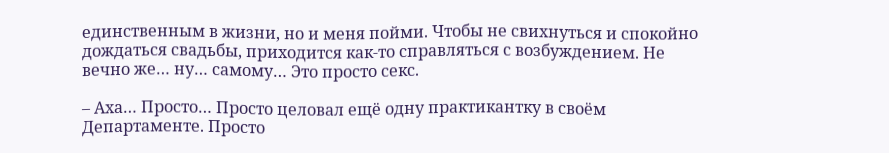единственным в жизни, но и меня пойми. Чтобы не свихнуться и спокойно дождаться свадьбы, приходится как-то справляться с возбуждением. Не вечно же… ну… самому… Это просто секс.

– Аха… Просто… Просто целовал ещё одну практикантку в своём Департаменте. Просто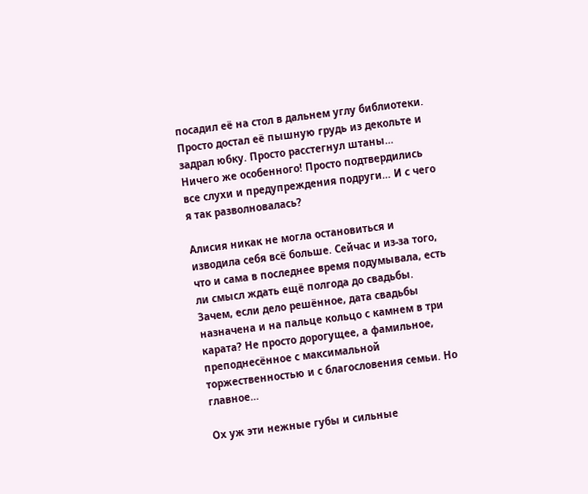посадил её на стол в дальнем углу библиотеки. Просто достал её пышную грудь из декольте и задрал юбку. Просто расстегнул штаны… Ничего же особенного! Просто подтвердились все слухи и предупреждения подруги… И с чего я так разволновалась?

Алисия никак не могла остановиться и изводила себя всё больше. Сейчас и из-за того, что и сама в последнее время подумывала, есть ли смысл ждать ещё полгода до свадьбы. Зачем, если дело решённое, дата свадьбы назначена и на пальце кольцо с камнем в три карата? Не просто дорогущее, а фамильное, преподнесённое с максимальной торжественностью и с благословения семьи. Но главное…

Ох уж эти нежные губы и сильные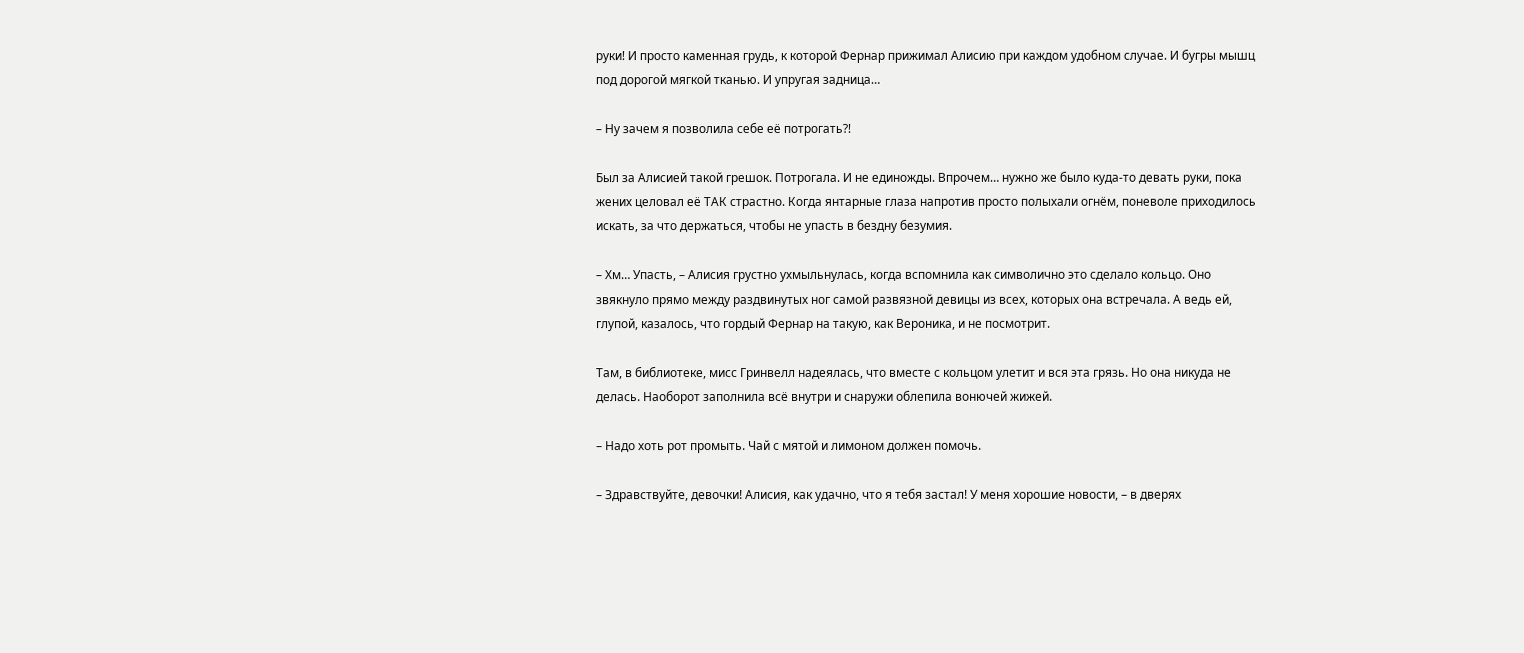руки! И просто каменная грудь, к которой Фернар прижимал Алисию при каждом удобном случае. И бугры мышц под дорогой мягкой тканью. И упругая задница…

– Ну зачем я позволила себе её потрогать?!

Был за Алисией такой грешок. Потрогала. И не единожды. Впрочем… нужно же было куда-то девать руки, пока жених целовал её ТАК страстно. Когда янтарные глаза напротив просто полыхали огнём, поневоле приходилось искать, за что держаться, чтобы не упасть в бездну безумия.

– Хм… Упасть, – Алисия грустно ухмыльнулась, когда вспомнила как символично это сделало кольцо. Оно звякнуло прямо между раздвинутых ног самой развязной девицы из всех, которых она встречала. А ведь ей, глупой, казалось, что гордый Фернар на такую, как Вероника, и не посмотрит.

Там, в библиотеке, мисс Гринвелл надеялась, что вместе с кольцом улетит и вся эта грязь. Но она никуда не делась. Наоборот заполнила всё внутри и снаружи облепила вонючей жижей.

– Надо хоть рот промыть. Чай с мятой и лимоном должен помочь.

– Здравствуйте, девочки! Алисия, как удачно, что я тебя застал! У меня хорошие новости, – в дверях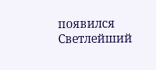появился Светлейший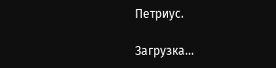Петриус.

Загрузка...